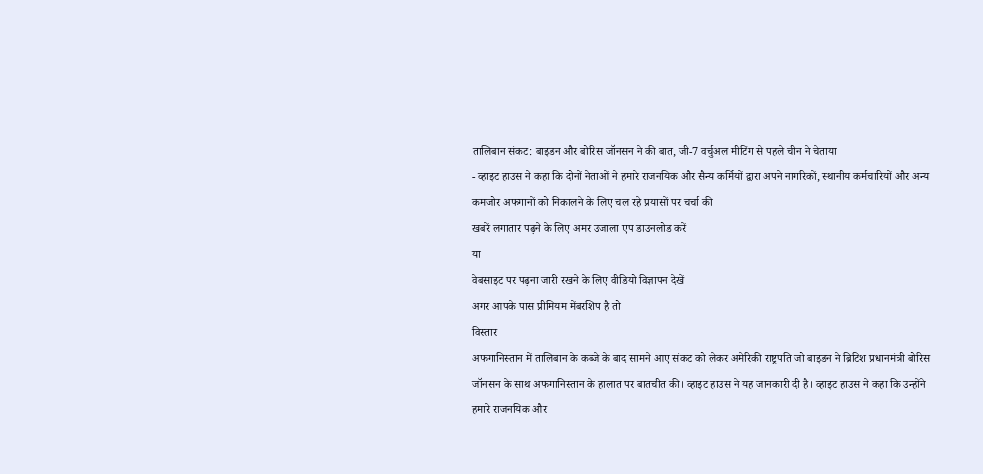तालिबान संकट: बाइडन और बोरिस जॉनसन ने की बात, जी-7 वर्चुअल मीटिंग से पहले चीन ने चेताया
- व्हाइट हाउस ने कहा कि दोनों नेताओं ने हमारे राजनयिक और सैन्य कर्मियों द्वारा अपने नागरिकों, स्थानीय कर्मचारियों और अन्य कमजोर अफगानों को निकालने के लिए चल रहे प्रयासों पर चर्चा की
खबरें लगातार पढ़ने के लिए अमर उजाला एप डाउनलोड करें
या
वेबसाइट पर पढ़ना जारी रखने के लिए वीडियो विज्ञापन देखें
अगर आपके पास प्रीमियम मेंबरशिप है तो
विस्तार
अफगानिस्तान में तालिबान के कब्जे के बाद सामने आए संकट को लेकर अमेरिकी राष्ट्रपति जो बाइडन ने ब्रिटिश प्रधानमंत्री बोरिस जॉनसन के साथ अफगानिस्तान के हालात पर बातचीत की। व्हाइट हाउस ने यह जानकारी दी है। व्हाइट हाउस ने कहा कि उन्होंने हमारे राजनयिक और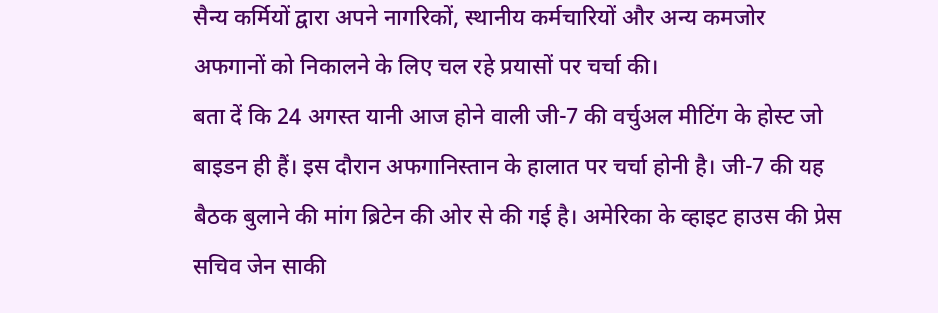सैन्य कर्मियों द्वारा अपने नागरिकों, स्थानीय कर्मचारियों और अन्य कमजोर अफगानों को निकालने के लिए चल रहे प्रयासों पर चर्चा की।
बता दें कि 24 अगस्त यानी आज होने वाली जी-7 की वर्चुअल मीटिंग के होस्ट जो बाइडन ही हैं। इस दौरान अफगानिस्तान के हालात पर चर्चा होनी है। जी-7 की यह बैठक बुलाने की मांग ब्रिटेन की ओर से की गई है। अमेरिका के व्हाइट हाउस की प्रेस सचिव जेन साकी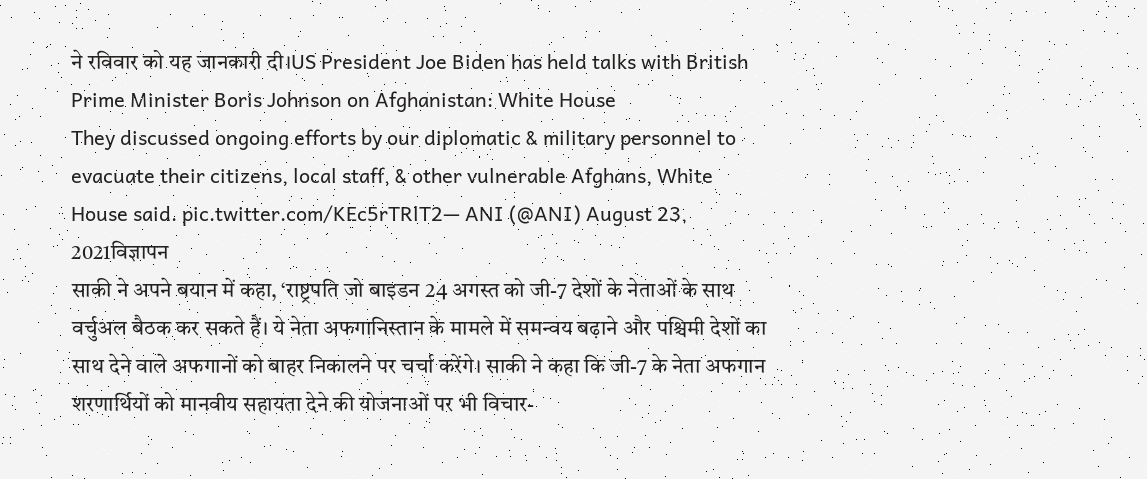ने रविवार को यह जानकारी दी।US President Joe Biden has held talks with British Prime Minister Boris Johnson on Afghanistan: White House
They discussed ongoing efforts by our diplomatic & military personnel to evacuate their citizens, local staff, & other vulnerable Afghans, White House said. pic.twitter.com/KEc5rTRlT2— ANI (@ANI) August 23, 2021विज्ञापन
साकी ने अपने बयान में कहा, ‘राष्ट्रपति जो बाइडन 24 अगस्त को जी-7 देशों के नेताओं के साथ वर्चुअल बैठक कर सकते हैं। ये नेता अफगानिस्तान के मामले में समन्वय बढ़ाने और पश्चिमी देशों का साथ देने वाले अफगानों को बाहर निकालने पर चर्चा करेंगे। साकी ने कहा कि जी-7 के नेता अफगान शरणार्थियों को मानवीय सहायता देने की योजनाओं पर भी विचार-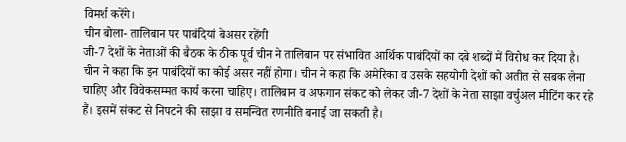विमर्श करेंगे।
चीन बोला- तालिबान पर पाबंदियां बेअसर रहेंगी
जी-7 देशों के नेताओं की बैठक के ठीक पूर्व चीन ने तालिबान पर संभावित आर्थिक पाबंदियों का दबे शब्दों में विरोध कर दिया है। चीन ने कहा कि इन पाबंदियों का कोई असर नहीं होगा। चीन ने कहा कि अमेरिका व उसके सहयोगी देशों को अतीत से सबक लेना चाहिए और विवेकसम्मत कार्य करना चाहिए। तालिबान व अफगान संकट को लेकर जी-7 देशों के नेता साझा वर्चुअल मीटिंग कर रहे हैं। इसमें संकट से निपटने की साझा व समन्वित रणनीति बनाई जा सकती है।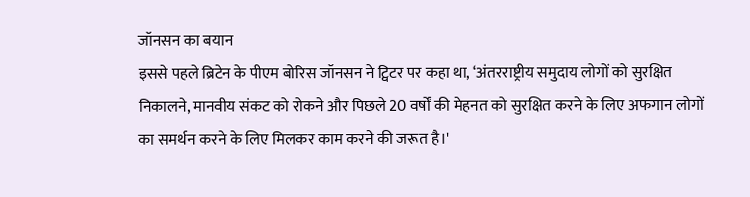जॉनसन का बयान
इससे पहले ब्रिटेन के पीएम बोरिस जॉनसन ने ट्विटर पर कहा था, ‘अंतरराष्ट्रीय समुदाय लोगों को सुरक्षित निकालने, मानवीय संकट को रोकने और पिछले 20 वर्षों की मेहनत को सुरक्षित करने के लिए अफगान लोगों का समर्थन करने के लिए मिलकर काम करने की जरूत है।'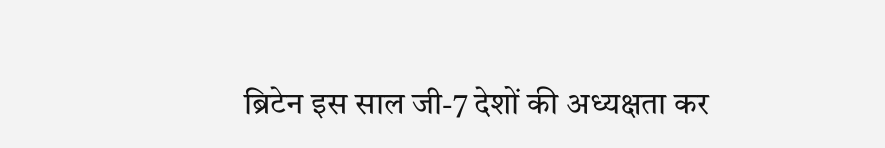ब्रिटेन इस साल जी-7 देशों की अध्यक्षता कर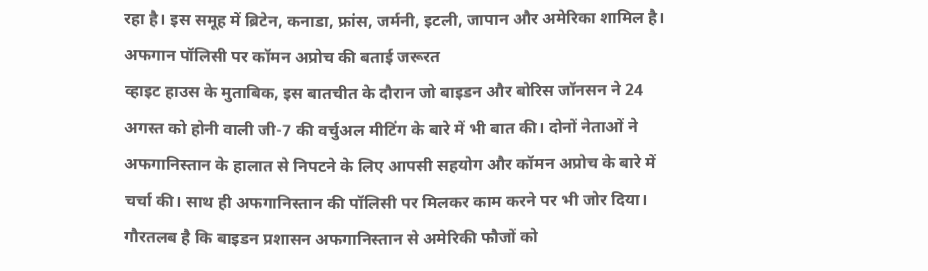रहा है। इस समूह में ब्रिटेन, कनाडा, फ्रांस, जर्मनी, इटली, जापान और अमेरिका शामिल है।
अफगान पॉलिसी पर कॉमन अप्रोच की बताई जरूरत
व्हाइट हाउस के मुताबिक, इस बातचीत के दौरान जो बाइडन और बोरिस जॉनसन ने 24 अगस्त को होनी वाली जी-7 की वर्चुअल मीटिंग के बारे में भी बात की। दोनों नेताओं ने अफगानिस्तान के हालात से निपटने के लिए आपसी सहयोग और कॉमन अप्रोच के बारे में चर्चा की। साथ ही अफगानिस्तान की पॉलिसी पर मिलकर काम करने पर भी जोर दिया। गौरतलब है कि बाइडन प्रशासन अफगानिस्तान से अमेरिकी फौजों को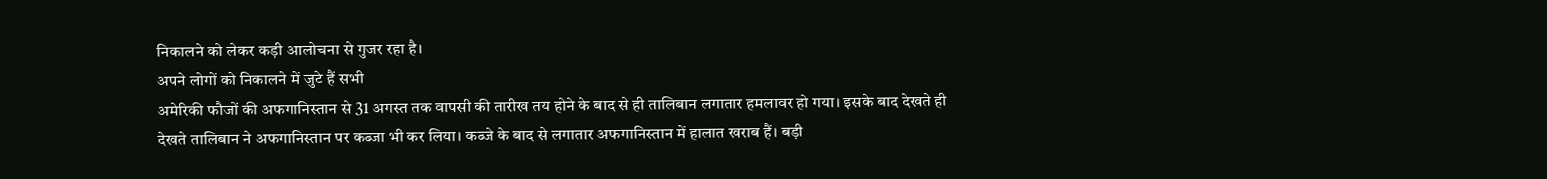निकालने को लेकर कड़ी आलोचना से गुजर रहा है।
अपने लोगों को निकालने में जुटे हैं सभी
अमेरिकी फौजों की अफगानिस्तान से 31 अगस्त तक वापसी की तारीख तय होने के बाद से ही तालिबान लगातार हमलावर हो गया। इसके बाद देखते ही देखते तालिबान ने अफगानिस्तान पर कब्जा भी कर लिया। कब्जे के बाद से लगातार अफगानिस्तान में हालात खराब हैं। बड़ी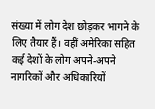संख्या में लोग देश छोड़कर भागने के लिए तैयार हैं। वहीं अमेरिका सहित कई देशों के लोग अपने-अपने नागरिकों और अधिकारियों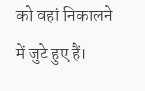को वहां निकालने में जुटे हुए हैं।